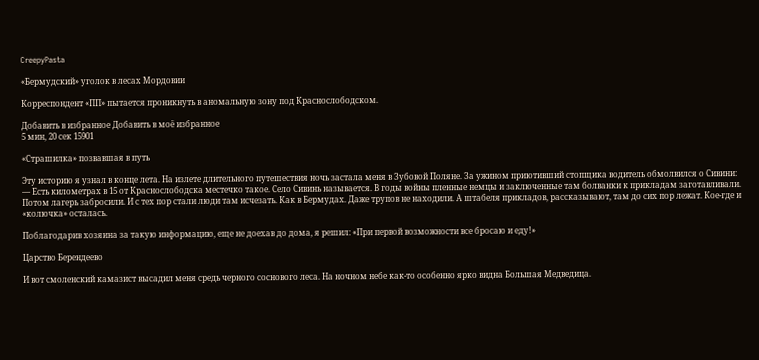CreepyPasta

«Бермудский» уголок в лесах Мордовии

Корреспондент «ПП» пытается проникнуть в аномальную зону под Краснослободском.

Добавить в избранное Добавить в моё избранное
5 мин, 20 сек 15901

«Страшилка» позвавшая в путь

Эту историю я узнал в конце лета. На излете длительного путешествия ночь застала меня в Зубовой Поляне. За ужином приютивший стопщика водитель обмолвился о Сивини: — Есть километрах в 15 от Краснослободска местечко такое. Село Сивинь называется. В годы войны пленные немцы и заключенные там болванки к прикладам заготавливали. Потом лагерь забросили. И с тех пор стали люди там исчезать. Как в Бермудах. Даже трупов не находили. А штабеля прикладов, рассказывают, там до сих пор лежат. Кое-где и «колючка» осталась.

Поблагодарив хозяина за такую информацию, еще не доехав до дома, я решил: «При первой возможности все бросаю и еду!»

Царство Берендеево

И вот смоленский камазист высадил меня средь черного соснового леса. На ночном небе как-то особенно ярко видна Большая Медведица.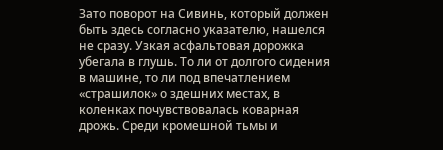Зато поворот на Сивинь, который должен быть здесь согласно указателю, нашелся не сразу. Узкая асфальтовая дорожка убегала в глушь. То ли от долгого сидения в машине, то ли под впечатлением «страшилок» о здешних местах, в коленках почувствовалась коварная дрожь. Среди кромешной тьмы и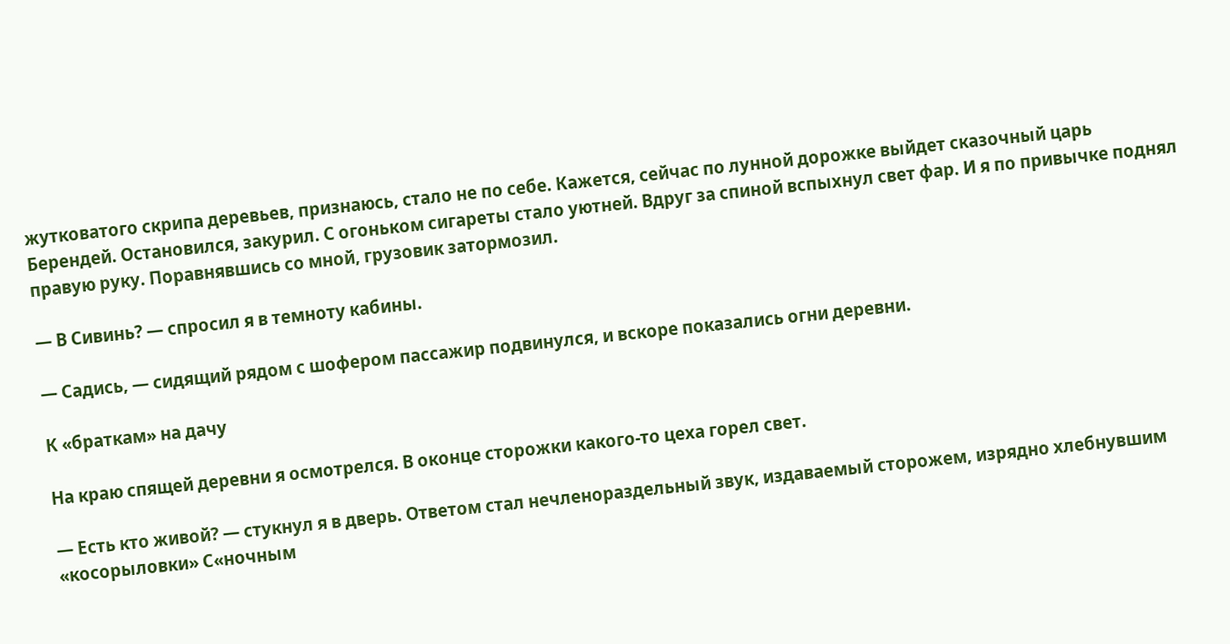жутковатого скрипа деревьев, признаюсь, стало не по себе. Кажется, сейчас по лунной дорожке выйдет сказочный царь Берендей. Остановился, закурил. С огоньком сигареты стало уютней. Вдруг за спиной вспыхнул свет фар. И я по привычке поднял правую руку. Поравнявшись со мной, грузовик затормозил.

— В Сивинь? — спросил я в темноту кабины.

— Садись, — сидящий рядом с шофером пассажир подвинулся, и вскоре показались огни деревни.

К «браткам» на дачу

На краю спящей деревни я осмотрелся. В оконце сторожки какого-то цеха горел свет.

— Есть кто живой? — стукнул я в дверь. Ответом стал нечленораздельный звук, издаваемый сторожем, изрядно хлебнувшим «косорыловки» С«ночным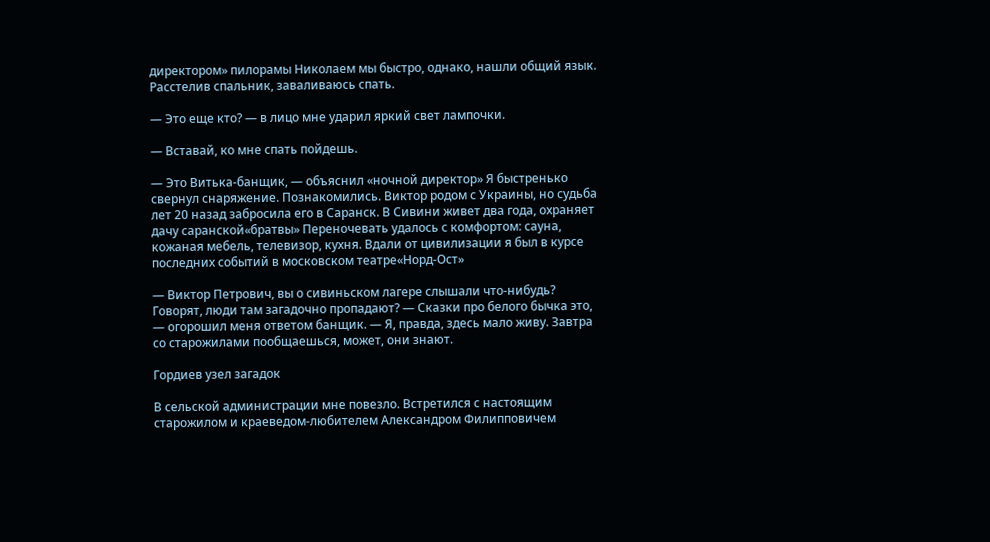директором» пилорамы Николаем мы быстро, однако, нашли общий язык. Расстелив спальник, заваливаюсь спать.

— Это еще кто? — в лицо мне ударил яркий свет лампочки.

— Вставай, ко мне спать пойдешь.

— Это Витька-банщик, — объяснил «ночной директор» Я быстренько свернул снаряжение. Познакомились. Виктор родом с Украины, но судьба лет 20 назад забросила его в Саранск. В Сивини живет два года, охраняет дачу саранской«братвы» Переночевать удалось с комфортом: сауна, кожаная мебель, телевизор, кухня. Вдали от цивилизации я был в курсе последних событий в московском театре«Норд-Ост»

— Виктор Петрович, вы о сивиньском лагере слышали что-нибудь? Говорят, люди там загадочно пропадают? — Сказки про белого бычка это, — огорошил меня ответом банщик. — Я, правда, здесь мало живу. Завтра со старожилами пообщаешься, может, они знают.

Гордиев узел загадок

В сельской администрации мне повезло. Встретился с настоящим старожилом и краеведом-любителем Александром Филипповичем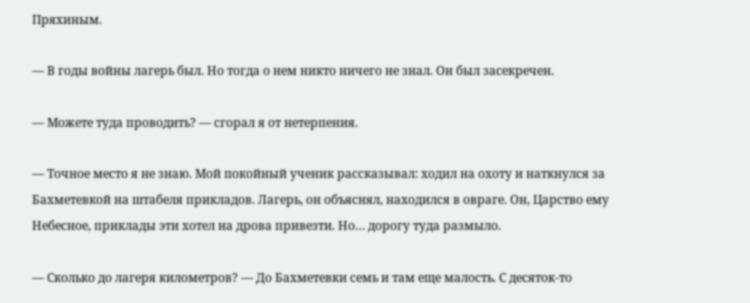Пряхиным.

— В годы войны лагерь был. Но тогда о нем никто ничего не знал. Он был засекречен.

— Можете туда проводить? — сгорал я от нетерпения.

— Точное место я не знаю. Мой покойный ученик рассказывал: ходил на охоту и наткнулся за Бахметевкой на штабеля прикладов. Лагерь, он объяснял, находился в овраге. Он, Царство ему Небесное, приклады эти хотел на дрова привезти. Но… дорогу туда размыло.

— Сколько до лагеря километров? — До Бахметевки семь и там еще малость. С десяток-то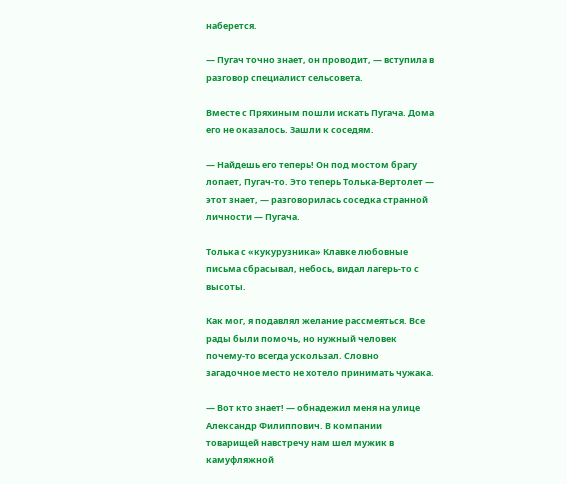наберется.

— Пугач точно знает, он проводит, — вступила в разговор специалист сельсовета.

Вместе с Пряхиным пошли искать Пугача. Дома его не оказалось. Зашли к соседям.

— Найдешь его теперь! Он под мостом брагу лопает, Пугач-то. Это теперь Толька-Вертолет — этот знает, — разговорилась соседка странной личности — Пугача.

Толька с «кукурузника» Клавке любовные письма сбрасывал, небось, видал лагерь-то с высоты.

Как мог, я подавлял желание рассмеяться. Все рады были помочь, но нужный человек почему-то всегда ускользал. Словно загадочное место не хотело принимать чужака.

— Вот кто знает! — обнадежил меня на улице Александр Филиппович. В компании товарищей навстречу нам шел мужик в камуфляжной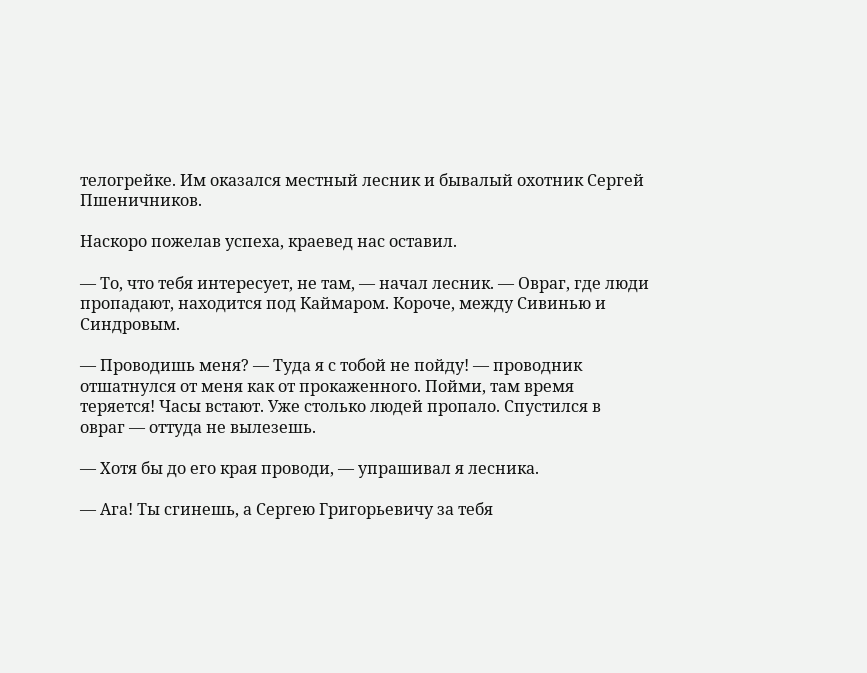телогрейке. Им оказался местный лесник и бывалый охотник Сергей Пшеничников.

Наскоро пожелав успеха, краевед нас оставил.

— То, что тебя интересует, не там, — начал лесник. — Овраг, где люди пропадают, находится под Каймаром. Короче, между Сивинью и Синдровым.

— Проводишь меня? — Туда я с тобой не пойду! — проводник отшатнулся от меня как от прокаженного. Пойми, там время теряется! Часы встают. Уже столько людей пропало. Спустился в овраг — оттуда не вылезешь.

— Хотя бы до его края проводи, — упрашивал я лесника.

— Ага! Ты сгинешь, а Сергею Григорьевичу за тебя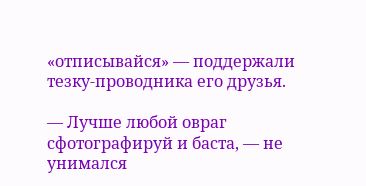«отписывайся» — поддержали тезку-проводника его друзья.

— Лучше любой овраг сфотографируй и баста, — не унимался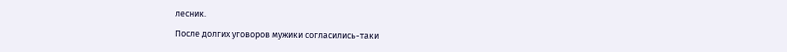лесник.

После долгих уговоров мужики согласились-таки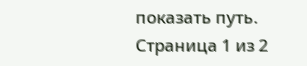показать путь.
Страница 1 из 2